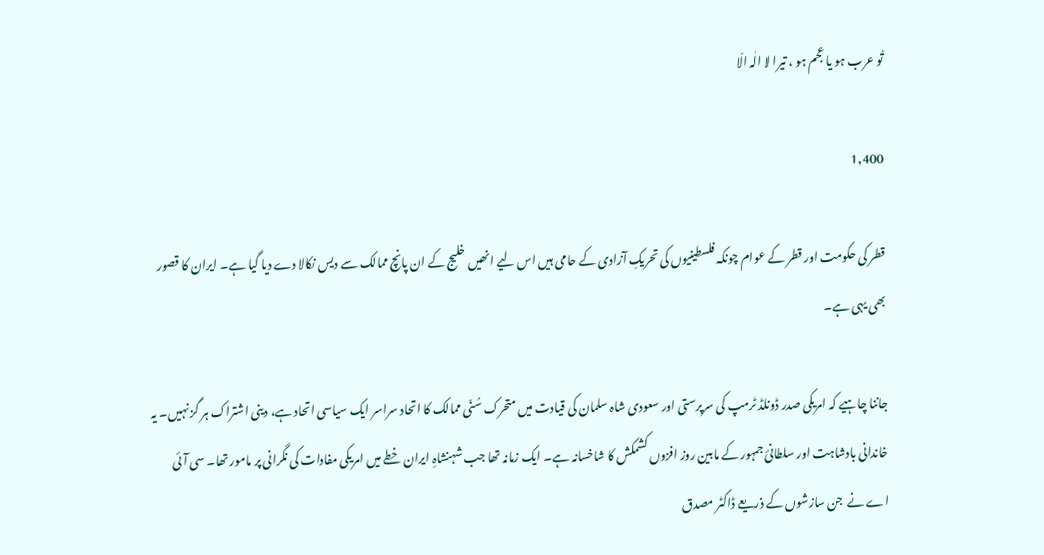تُو عرب ہو یا عجم ہو ، تیرا لا الٰہ الّا

1,400

قطر کی حکومت اور قطر کے عوام چونکہ فلسطینیوں کی تحریکِ آزادی کے حامی ہیں اس لیے انھیں خلیج کے ان پانچ ممالک سے دیس نکالا دے دیا گیا ہے۔ ایران کا قصور بھی یہی ہے۔

جاننا چاہیے کہ امریکی صدر ڈونلڈ ٹرمپ کی سرپرستی اور سعودی شاہ سلمان کی قیادت میں متحرک سُنّی ممالک کا اتحاد سراسر ایک سیاسی اتحاد ہے، دینی اشتراک ہر گز نہیں۔ یہ خاندانی بادشاہت اور سلطانئ جمہور کے مابین روز افزوں کشمکش کا شاخسانہ ہے۔ ایک زمانہ تھا جب شہنشاہِ ایران خطے میں امریکی مفادات کی نگرانی پر مامور تھا۔ سی آئی اے نے  جن سازشوں کے ذریعے ڈاکٹر مصدق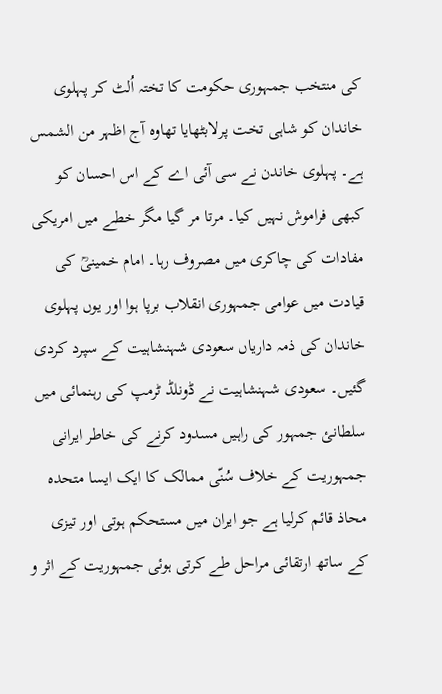کی منتخب جمہوری حکومت کا تختہ اُلٹ کر پہلوی خاندان کو شاہی تخت پرلابٹھایا تھاوہ آج اظہر من الشمس ہے۔ پہلوی خاندن نے سی آئی اے کے اس احسان کو کبھی فراموش نہیں کیا۔ مرتا مر گیا مگر خطے میں امریکی مفادات کی چاکری میں مصروف رہا۔ امام خمینیؒ کی قیادت میں عوامی جمہوری انقلاب برپا ہوا اور یوں پہلوی خاندان کی ذمہ داریاں سعودی شہنشاہیت کے سپرد کردی گئیں۔ سعودی شہنشاہیت نے ڈونلڈ ٹرمپ کی رہنمائی میں سلطانئ جمہور کی راہیں مسدود کرنے کی خاطر ایرانی جمہوریت کے خلاف سُنّی ممالک کا ایک ایسا متحدہ محاذ قائم کرلیا ہے جو ایران میں مستحکم ہوتی اور تیزی کے ساتھ ارتقائی مراحل طے کرتی ہوئی جمہوریت کے اثر و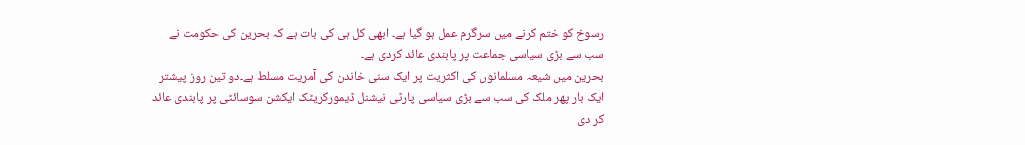رسوخ کو ختم کرنے میں سرگرم عمل ہو گیا ہے۔ ابھی کل ہی کی بات ہے کہ بحرین کی حکومت نے سب سے بڑی سیاسی جماعت پر پابندی عائد کردی ہے۔
بحرین میں شیعہ مسلمانوں کی اکثریت پر ایک سنی خاندن کی آمریت مسلط ہے۔دو تین روز پیشتر ایک بار پھر ملک کی سب سے بڑی سیاسی پارٹی نیشنل ڈیمورکریٹک ایکشن سوسائٹی پر پابندی عائد کر دی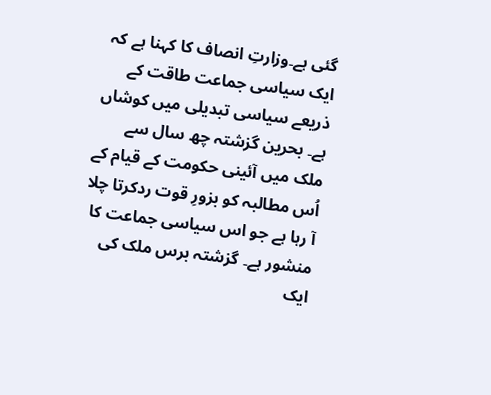گئی ہے۔وزارتِ انصاف کا کہنا ہے کہ ایک سیاسی جماعت طاقت کے ذریعے سیاسی تبدیلی میں کوشاں ہے۔ بحرین گزشتہ چھ سال سے ملک میں آئینی حکومت کے قیام کے اُس مطالبہ کو بزورِ قوت ردکرتا چلا آ رہا ہے جو اس سیاسی جماعت کا منشور ہے۔ گزشتہ برس ملک کی ایک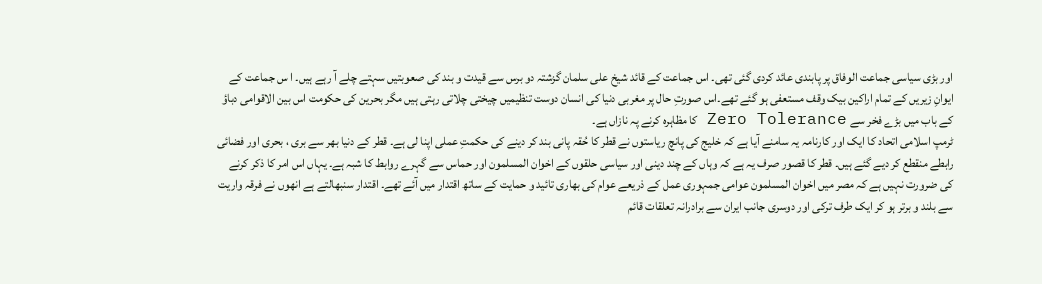اور بڑی سیاسی جماعت الوفاق پر پابندی عائد کردی گئی تھی۔ اس جماعت کے قائد شیخ علی سلمان گزشتہ دو برس سے قیدت و بند کی صعوبتیں سہتے چلے آ رہے ہیں۔ ا س جماعت کے ایوانِ زیریں کے تمام اراکین بیک وقف مستعفی ہو گئے تھے۔اس صورتِ حال پر مغربی دنیا کی انسان دوست تنظیمیں چیختی چلاتی رہتی ہیں مگر بحرین کی حکومت اس بین الاقوامی دباؤ کے باب میں بڑے فخر سے Zero Tolerance کا مظاہرہ کرنے پہ نازاں ہے۔
ٹرمپ اسلامی اتحاد کا ایک اور کارنامہ یہ سامنے آیا ہے کہ خلیج کی پانچ ریاستوں نے قطر کا حُقہ پانی بند کر دینے کی حکمتِ عملی اپنا لی ہے۔ قطر کے دنیا بھر سے بری ، بحری اور فضائی رابطے منقطع کر دیے گئے ہیں۔ قطر کا قصور صرف یہ ہے کہ وہاں کے چند دینی اور سیاسی حلقوں کے اخوان المسلمون اور حماس سے گہرے روابط کا شبہ ہے۔ یہاں اس امر کا ذکر کرنے کی ضرورت نہیں ہے کہ مصر میں اخوان المسلمون عوامی جمہوری عمل کے ذریعے عوام کی بھاری تائید و حمایت کے ساتھ اقتدار میں آئے تھے۔ اقتدار سنبھالتے ہے انھوں نے فرقہ واریت سے بلند و برتر ہو کر ایک طرف ترکی اور دوسری جانب ایران سے برادرانہ تعلقات قائم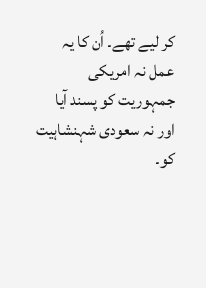کر لیے تھے۔ اُن کا یہ عمل نہ امریکی جمہوریت کو پسند آیا اور نہ سعودی شہنشاہیت کو۔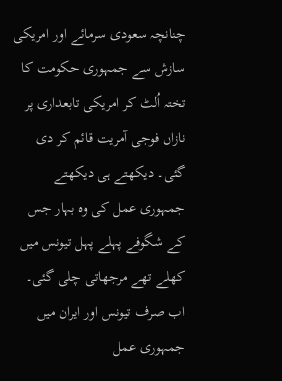چنانچہ سعودی سرمائے اور امریکی سازش سے جمہوری حکومت کا تختہ اُلٹ کر امریکی تابعداری پر نازاں فوجی آمریت قائم کر دی گئی۔ دیکھتے ہی دیکھتے جمہوری عمل کی وہ بہار جس کے شگوفے پہلے پہل تیونس میں کھلے تھے مرجھاتی چلی گئی۔ اب صرف تیونس اور ایران میں جمہوری عمل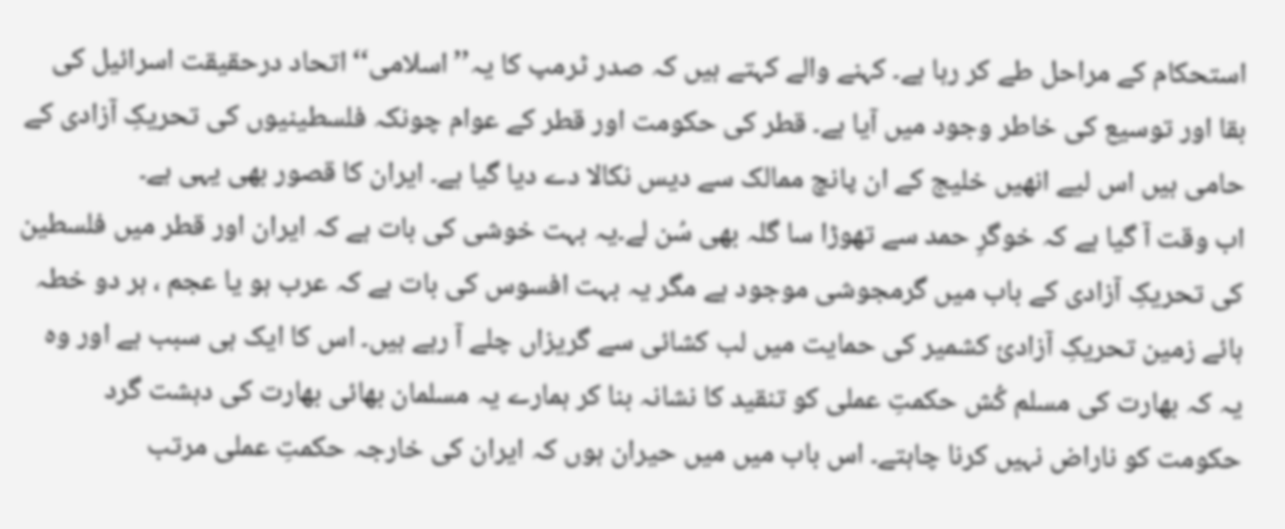استحکام کے مراحل طے کر رہا ہے۔ کہنے والے کہتے ہیں کہ صدر ٹرمپ کا یہ’’اسلامی‘‘اتحاد درحقیقت اسرائیل کی بقا اور توسیع کی خاطر وجود میں آیا ہے۔ قطر کی حکومت اور قطر کے عوام چونکہ فلسطینیوں کی تحریکِ آزادی کے حامی ہیں اس لیے انھیں خلیج کے ان پانچ ممالک سے دیس نکالا دے دیا گیا ہے۔ ایران کا قصور بھی یہی ہے۔
اب وقت آ گیا ہے کہ خوگرِ حمد سے تھوڑا سا گلہ بھی سُن لے۔یہ بہت خوشی کی بات ہے کہ ایران اور قطر میں فلسطین کی تحریکِ آزادی کے باب میں گرمجوشی موجود ہے مگر یہ بہت افسوس کی بات ہے کہ عرب ہو یا عجم ، ہر دو خطہ ہائے زمین تحریکِ آزادئ کشمیر کی حمایت میں لب کشائی سے گریزاں چلے آ رہے ہیں۔ اس کا ایک ہی سبب ہے اور وہ یہ کہ بھارت کی مسلم کُش حکمتِ عملی کو تنقید کا نشانہ بنا کر ہمارے یہ مسلمان بھائی بھارت کی دہشت گرد حکومت کو ناراض نہیں کرنا چاہتے۔ اس باب میں میں حیران ہوں کہ ایران کی خارجہ حکمتِ عملی مرتب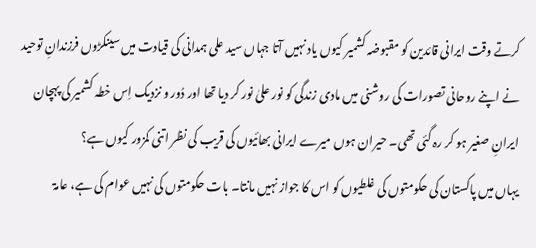کرتے وقت ایرانی قائدین کو مقبوضہ کشمیر کیوں یاد نہیں آتا جہاں سید علی ہمدانی کی قیادت میں سینکڑوں فرزندانِ توحید نے اپنے روحانی تصورات کی روشنی میں مادی زندگی کو نور علیٰ نور کر دیا تھا اور دُور و نزدیک اِس خطہ کشمیر کی پہچان ایرانِ صغیر ہو کر رہ گئی تھی۔ حیران ہوں میرے ایرانی بھائیوں کی قریب کی نظر اتنی کمزور کیوں ہے؟
یہاں میں پاکستان کی حکومتوں کی غلطیوں کو اس کا جواز نہیں مانتا۔ بات حکومتوں کی نہیں عوام کی ہے، عامۃ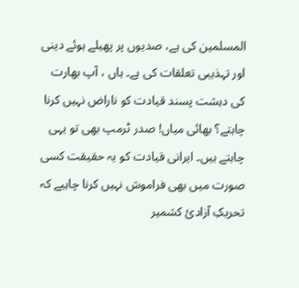المسلمین کی ہے، صدیوں پر پھیلے ہوئے دینی اور تہذیبی تعلقات کی ہے۔ ہاں ، آپ بھارت کی دہشت پسند قیادت کو ناراض نہیں کرنا چاہتے؟ بھائی میاں! صدر ٹرمپ بھی تو یہی چاہتے ہیں۔ ایرانی قیادت کو یہ حقیقت کسی صورت میں بھی فراموش نہیں کرنا چاہیے کہ تحریکِ آزادئ کشمیر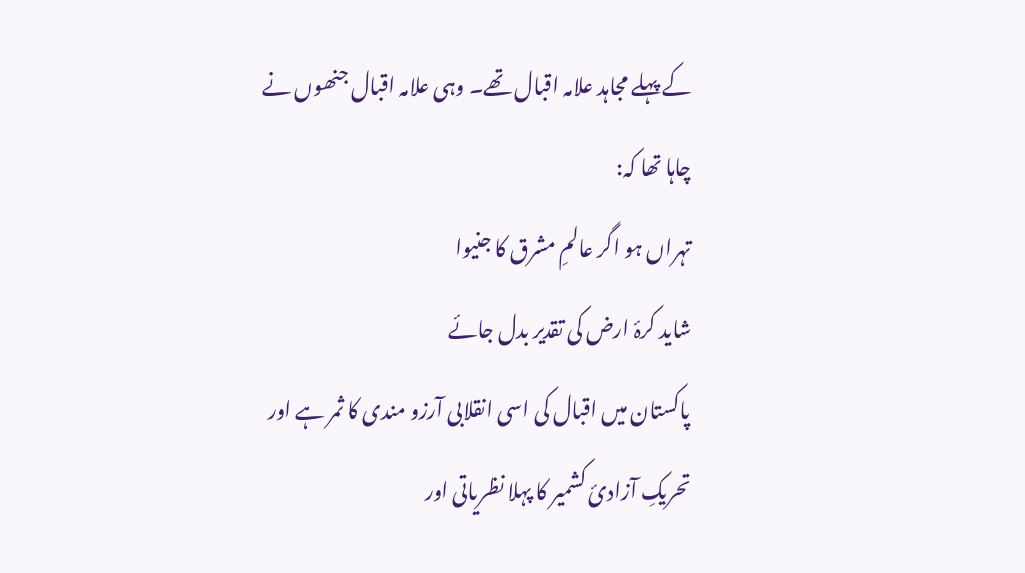کے پہلے مجاہد علامہ اقبال تھے۔ وہی علامہ اقبال جنھوں نے چاہا تھا کہ:
تہراں ہو اگر عالمِ مشرق کا جنیوا
شاید کرۂ ارض کی تقدیر بدل جائے
پاکستان میں اقبال کی اسی انقلابی آرزو مندی کا ثمر ہے اور تحریکِ آزادئ کشمیر کا پہلا نظریاتی اور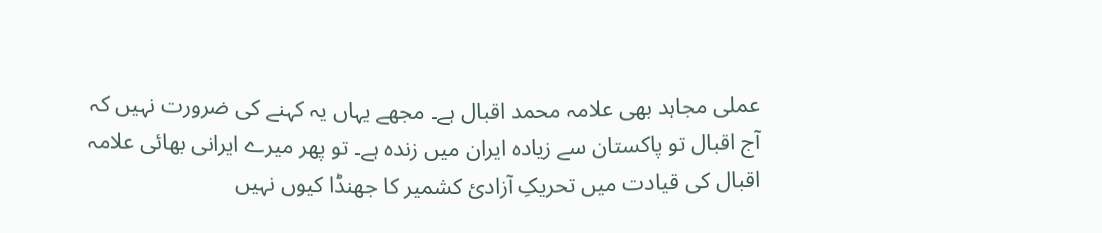عملی مجاہد بھی علامہ محمد اقبال ہے۔ مجھے یہاں یہ کہنے کی ضرورت نہیں کہ آج اقبال تو پاکستان سے زیادہ ایران میں زندہ ہے۔ تو پھر میرے ایرانی بھائی علامہ اقبال کی قیادت میں تحریکِ آزادئ کشمیر کا جھنڈا کیوں نہیں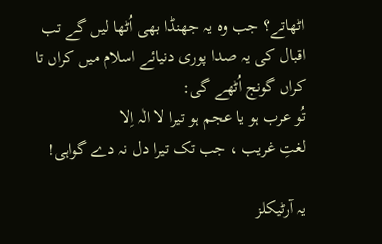اٹھاتے؟ جب وہ یہ جھنڈا بھی اُٹھا لیں گے تب اقبال کی یہ صدا پوری دنیائے اسلام میں کراں تا کراں گونج اُٹھے گی:
تُو عرب ہو یا عجم ہو تیرا لا الٰہ اِلا
لغتِ غریب ، جب تک تیرا دل نہ دے گواہی!

یہ آرٹیکلز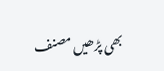بھی پڑھیں مصنف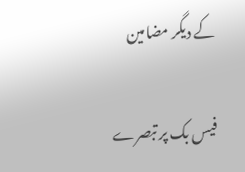کے دیگر مضامین

فیس بک پر تبصرے